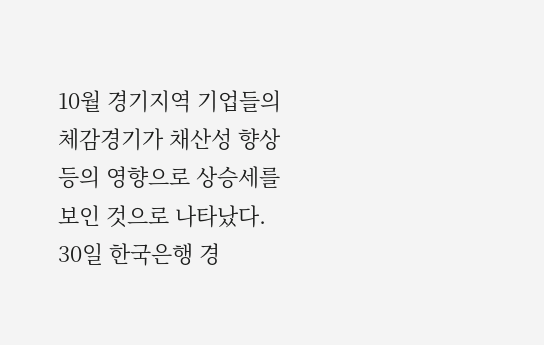10월 경기지역 기업들의 체감경기가 채산성 향상 등의 영향으로 상승세를 보인 것으로 나타났다. 30일 한국은행 경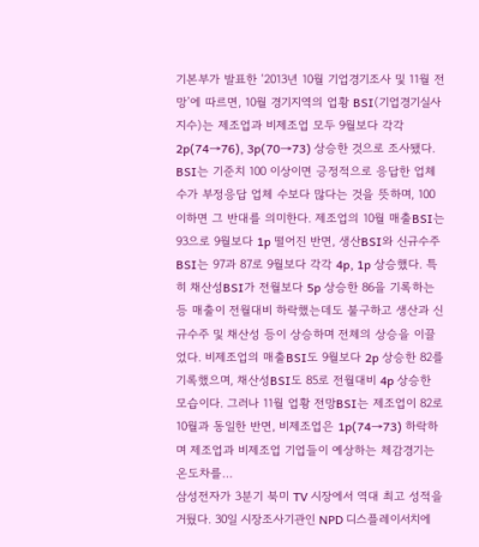기본부가 발표한 ‘2013년 10월 기업경기조사 및 11월 전망’에 따르면, 10월 경기지역의 업황 BSI(기업경기실사지수)는 제조업과 비제조업 모두 9월보다 각각 2p(74→76), 3p(70→73) 상승한 것으로 조사됐다. BSI는 기준치 100 이상이면 긍정적으로 응답한 업체 수가 부정응답 업체 수보다 많다는 것을 뜻하며, 100 이하면 그 반대를 의미한다. 제조업의 10월 매출BSI는 93으로 9월보다 1p 떨어진 반면, 생산BSI와 신규수주BSI는 97과 87로 9월보다 각각 4p, 1p 상승했다. 특히 채산성BSI가 전월보다 5p 상승한 86을 기록하는 등 매출이 전월대비 하락했는데도 불구하고 생산과 신규수주 및 채산성 등이 상승하며 전체의 상승을 이끌었다. 비제조업의 매출BSI도 9월보다 2p 상승한 82를 기록했으며, 채산성BSI도 85로 전월대비 4p 상승한 모습이다. 그러나 11월 업황 전망BSI는 제조업이 82로 10월과 동일한 반면, 비제조업은 1p(74→73) 하락하며 제조업과 비제조업 기업들이 예상하는 체감경기는 온도차를…
삼성전자가 3분기 북미 TV 시장에서 역대 최고 성적을 거뒀다. 30일 시장조사기관인 NPD 디스플레이서치에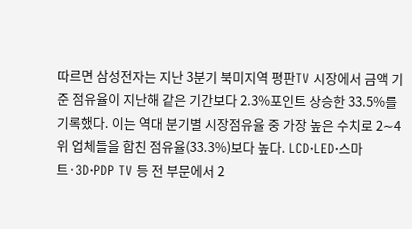따르면 삼성전자는 지난 3분기 북미지역 평판TV 시장에서 금액 기준 점유율이 지난해 같은 기간보다 2.3%포인트 상승한 33.5%를 기록했다. 이는 역대 분기별 시장점유율 중 가장 높은 수치로 2∼4위 업체들을 합친 점유율(33.3%)보다 높다. LCD·LED·스마트·3D·PDP TV 등 전 부문에서 2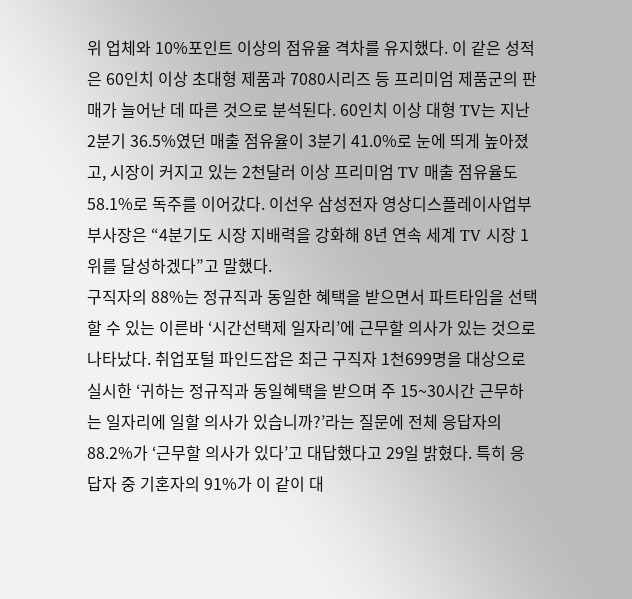위 업체와 10%포인트 이상의 점유율 격차를 유지했다. 이 같은 성적은 60인치 이상 초대형 제품과 7080시리즈 등 프리미엄 제품군의 판매가 늘어난 데 따른 것으로 분석된다. 60인치 이상 대형 TV는 지난 2분기 36.5%였던 매출 점유율이 3분기 41.0%로 눈에 띄게 높아졌고, 시장이 커지고 있는 2천달러 이상 프리미엄 TV 매출 점유율도 58.1%로 독주를 이어갔다. 이선우 삼성전자 영상디스플레이사업부 부사장은 “4분기도 시장 지배력을 강화해 8년 연속 세계 TV 시장 1위를 달성하겠다”고 말했다.
구직자의 88%는 정규직과 동일한 혜택을 받으면서 파트타임을 선택할 수 있는 이른바 ‘시간선택제 일자리’에 근무할 의사가 있는 것으로 나타났다. 취업포털 파인드잡은 최근 구직자 1천699명을 대상으로 실시한 ‘귀하는 정규직과 동일혜택을 받으며 주 15~30시간 근무하는 일자리에 일할 의사가 있습니까?’라는 질문에 전체 응답자의 88.2%가 ‘근무할 의사가 있다’고 대답했다고 29일 밝혔다. 특히 응답자 중 기혼자의 91%가 이 같이 대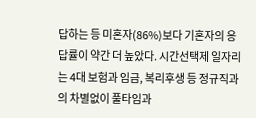답하는 등 미혼자(86%)보다 기혼자의 응답률이 약간 더 높았다. 시간선택제 일자리는 4대 보험과 임금, 복리후생 등 정규직과의 차별없이 풀타임과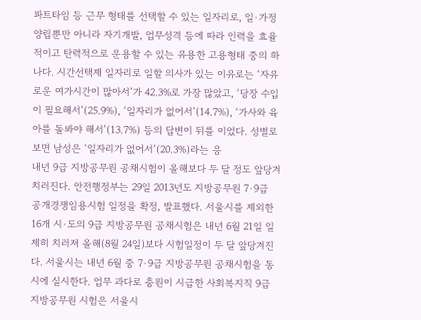파트타임 등 근무 형태를 선택할 수 있는 일자리로, 일·가정 양립뿐만 아니라 자기개발, 업무성격 등에 따라 인력을 효율적이고 탄력적으로 운용할 수 있는 유용한 고용형태 중의 하나다. 시간선택제 일자리로 일할 의사가 있는 이유로는 ‘자유로운 여가시간이 많아서’가 42.3%로 가장 많았고, ‘당장 수입이 필요해서’(25.9%), ‘일자리가 없어서’(14.7%), ‘가사와 육아를 돌봐야 해서’(13.7%) 등의 답변이 뒤를 이었다. 성별로 보면 남성은 ‘일자리가 없어서’(20.3%)라는 응
내년 9급 지방공무원 공채시험이 올해보다 두 달 정도 앞당겨 치러진다. 안전행정부는 29일 2013년도 지방공무원 7·9급 공개경쟁임용시험 일정을 확정, 발표했다. 서울시를 제외한 16개 시·도의 9급 지방공무원 공채시험은 내년 6월 21일 일제히 치러져 올해(8월 24일)보다 시험일정이 두 달 앞당겨진다. 서울시는 내년 6월 중 7·9급 지방공무원 공채시험을 동시에 실시한다. 업무 과다로 충원이 시급한 사회복지직 9급 지방공무원 시험은 서울시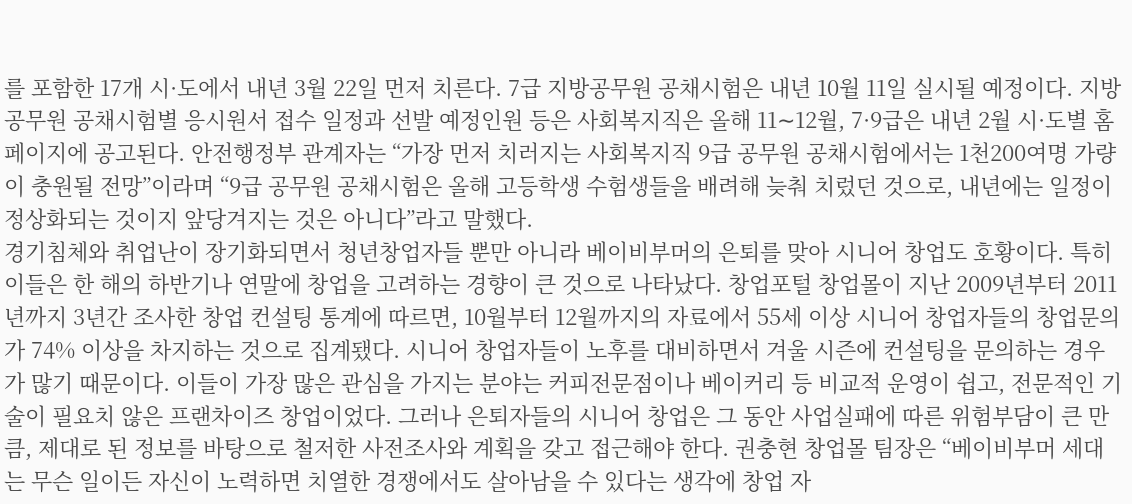를 포함한 17개 시·도에서 내년 3월 22일 먼저 치른다. 7급 지방공무원 공채시험은 내년 10월 11일 실시될 예정이다. 지방공무원 공채시험별 응시원서 접수 일정과 선발 예정인원 등은 사회복지직은 올해 11∼12월, 7·9급은 내년 2월 시·도별 홈페이지에 공고된다. 안전행정부 관계자는 “가장 먼저 치러지는 사회복지직 9급 공무원 공채시험에서는 1천200여명 가량이 충원될 전망”이라며 “9급 공무원 공채시험은 올해 고등학생 수험생들을 배려해 늦춰 치렀던 것으로, 내년에는 일정이 정상화되는 것이지 앞당겨지는 것은 아니다”라고 말했다.
경기침체와 취업난이 장기화되면서 청년창업자들 뿐만 아니라 베이비부머의 은퇴를 맞아 시니어 창업도 호황이다. 특히 이들은 한 해의 하반기나 연말에 창업을 고려하는 경향이 큰 것으로 나타났다. 창업포털 창업몰이 지난 2009년부터 2011년까지 3년간 조사한 창업 컨설팅 통계에 따르면, 10월부터 12월까지의 자료에서 55세 이상 시니어 창업자들의 창업문의가 74% 이상을 차지하는 것으로 집계됐다. 시니어 창업자들이 노후를 대비하면서 겨울 시즌에 컨설팅을 문의하는 경우가 많기 때문이다. 이들이 가장 많은 관심을 가지는 분야는 커피전문점이나 베이커리 등 비교적 운영이 쉽고, 전문적인 기술이 필요치 않은 프랜차이즈 창업이었다. 그러나 은퇴자들의 시니어 창업은 그 동안 사업실패에 따른 위험부담이 큰 만큼, 제대로 된 정보를 바탕으로 철저한 사전조사와 계획을 갖고 접근해야 한다. 권충현 창업몰 팀장은 “베이비부머 세대는 무슨 일이든 자신이 노력하면 치열한 경쟁에서도 살아남을 수 있다는 생각에 창업 자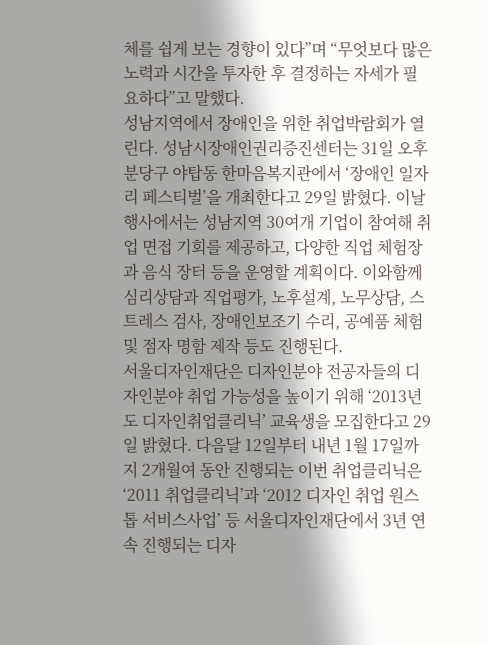체를 쉽게 보는 경향이 있다”며 “무엇보다 많은 노력과 시간을 투자한 후 결정하는 자세가 필요하다”고 말했다.
성남지역에서 장애인을 위한 취업박람회가 열린다. 성남시장애인권리증진센터는 31일 오후 분당구 야탑동 한마음복지관에서 ‘장애인 일자리 페스티벌’을 개최한다고 29일 밝혔다. 이날 행사에서는 성남지역 30여개 기업이 참여해 취업 면접 기회를 제공하고, 다양한 직업 체험장과 음식 장터 등을 운영할 계획이다. 이와함께 심리상담과 직업평가, 노후설계, 노무상담, 스트레스 검사, 장애인보조기 수리, 공예품 체험 및 점자 명함 제작 등도 진행된다.
서울디자인재단은 디자인분야 전공자들의 디자인분야 취업 가능성을 높이기 위해 ‘2013년도 디자인취업클리닉’ 교육생을 모집한다고 29일 밝혔다. 다음달 12일부터 내년 1월 17일까지 2개월여 동안 진행되는 이번 취업클리닉은 ‘2011 취업클리닉’과 ‘2012 디자인 취업 원스톱 서비스사업’ 등 서울디자인재단에서 3년 연속 진행되는 디자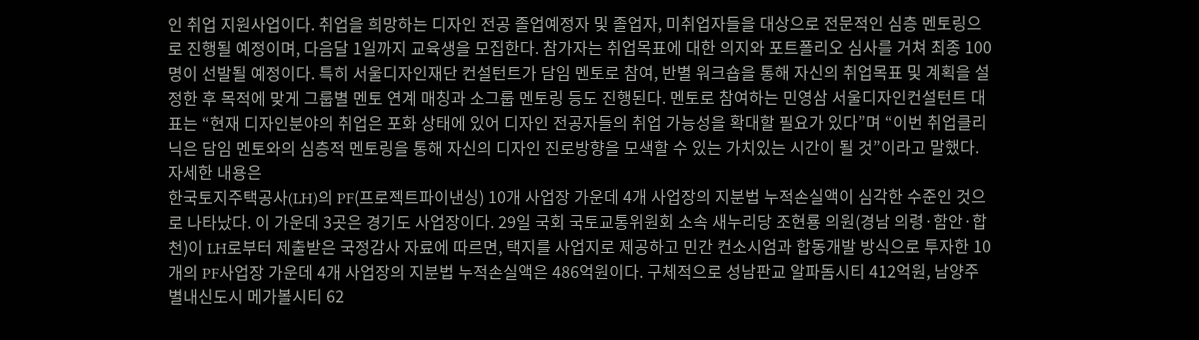인 취업 지원사업이다. 취업을 희망하는 디자인 전공 졸업예정자 및 졸업자, 미취업자들을 대상으로 전문적인 심층 멘토링으로 진행될 예정이며, 다음달 1일까지 교육생을 모집한다. 참가자는 취업목표에 대한 의지와 포트폴리오 심사를 거쳐 최종 100명이 선발될 예정이다. 특히 서울디자인재단 컨설턴트가 담임 멘토로 참여, 반별 워크숍을 통해 자신의 취업목표 및 계획을 설정한 후 목적에 맞게 그룹별 멘토 연계 매칭과 소그룹 멘토링 등도 진행된다. 멘토로 참여하는 민영삼 서울디자인컨설턴트 대표는 “현재 디자인분야의 취업은 포화 상태에 있어 디자인 전공자들의 취업 가능성을 확대할 필요가 있다”며 “이번 취업클리닉은 담임 멘토와의 심층적 멘토링을 통해 자신의 디자인 진로방향을 모색할 수 있는 가치있는 시간이 될 것”이라고 말했다. 자세한 내용은
한국토지주택공사(LH)의 PF(프로젝트파이낸싱) 10개 사업장 가운데 4개 사업장의 지분법 누적손실액이 심각한 수준인 것으로 나타났다. 이 가운데 3곳은 경기도 사업장이다. 29일 국회 국토교통위원회 소속 새누리당 조현룡 의원(경남 의령·함안·합천)이 LH로부터 제출받은 국정감사 자료에 따르면, 택지를 사업지로 제공하고 민간 컨소시엄과 합동개발 방식으로 투자한 10개의 PF사업장 가운데 4개 사업장의 지분법 누적손실액은 486억원이다. 구체적으로 성남판교 알파돔시티 412억원, 남양주 별내신도시 메가볼시티 62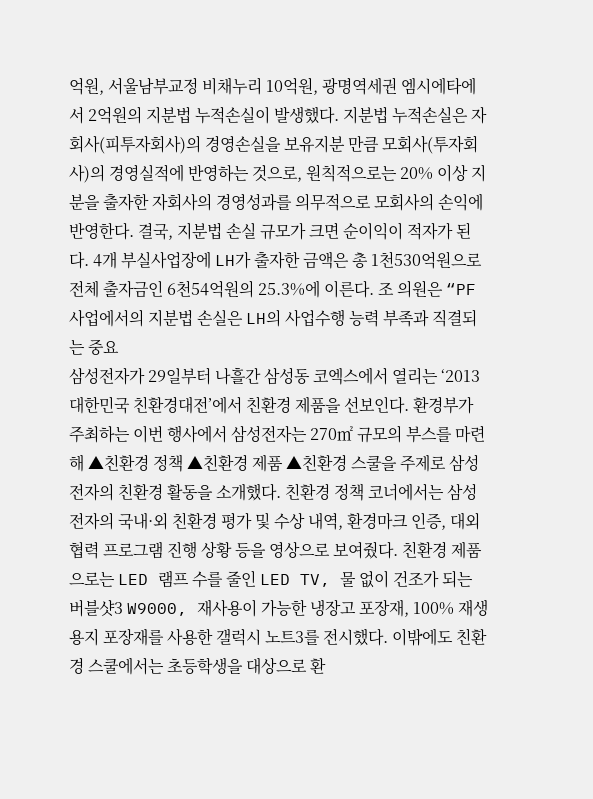억원, 서울남부교정 비채누리 10억원, 광명역세권 엠시에타에서 2억원의 지분법 누적손실이 발생했다. 지분법 누적손실은 자회사(피투자회사)의 경영손실을 보유지분 만큼 모회사(투자회사)의 경영실적에 반영하는 것으로, 원칙적으로는 20% 이상 지분을 출자한 자회사의 경영성과를 의무적으로 모회사의 손익에 반영한다. 결국, 지분법 손실 규모가 크면 순이익이 적자가 된다. 4개 부실사업장에 LH가 출자한 금액은 총 1천530억원으로 전체 출자금인 6천54억원의 25.3%에 이른다. 조 의원은 “PF사업에서의 지분법 손실은 LH의 사업수행 능력 부족과 직결되는 중요
삼성전자가 29일부터 나흘간 삼성동 코엑스에서 열리는 ‘2013 대한민국 친환경대전’에서 친환경 제품을 선보인다. 환경부가 주최하는 이번 행사에서 삼성전자는 270㎡ 규모의 부스를 마련해 ▲친환경 정책 ▲친환경 제품 ▲친환경 스쿨을 주제로 삼성전자의 친환경 활동을 소개했다. 친환경 정책 코너에서는 삼성전자의 국내·외 친환경 평가 및 수상 내역, 환경마크 인증, 대외협력 프로그램 진행 상황 등을 영상으로 보여줬다. 친환경 제품으로는 LED 램프 수를 줄인 LED TV, 물 없이 건조가 되는 버블샷3 W9000, 재사용이 가능한 냉장고 포장재, 100% 재생용지 포장재를 사용한 갤럭시 노트3를 전시했다. 이밖에도 친환경 스쿨에서는 초등학생을 대상으로 환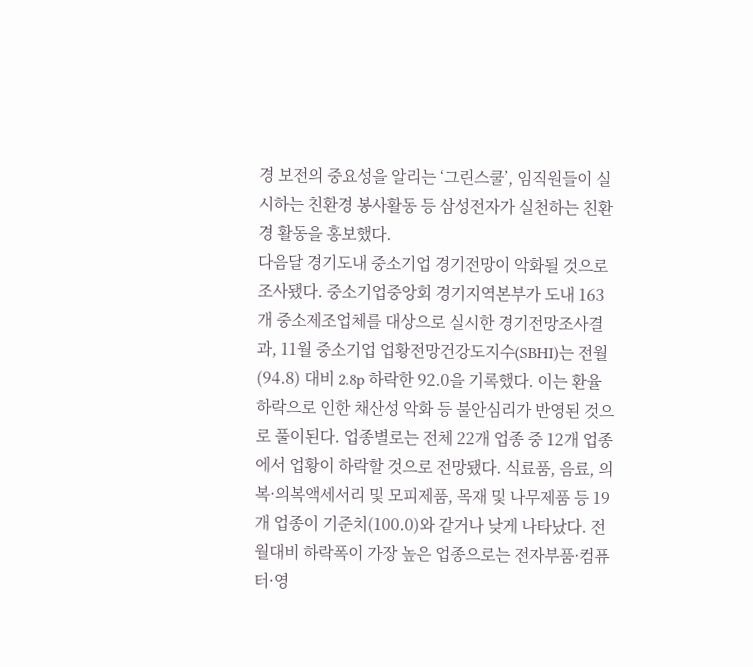경 보전의 중요성을 알리는 ‘그린스쿨’, 임직원들이 실시하는 친환경 봉사활동 등 삼성전자가 실천하는 친환경 활동을 홍보했다.
다음달 경기도내 중소기업 경기전망이 악화될 것으로 조사됐다. 중소기업중앙회 경기지역본부가 도내 163개 중소제조업체를 대상으로 실시한 경기전망조사결과, 11월 중소기업 업황전망건강도지수(SBHI)는 전월(94.8) 대비 2.8p 하락한 92.0을 기록했다. 이는 환율하락으로 인한 채산성 악화 등 불안심리가 반영된 것으로 풀이된다. 업종별로는 전체 22개 업종 중 12개 업종에서 업황이 하락할 것으로 전망됐다. 식료품, 음료, 의복·의복액세서리 및 모피제품, 목재 및 나무제품 등 19개 업종이 기준치(100.0)와 같거나 낮게 나타났다. 전월대비 하락폭이 가장 높은 업종으로는 전자부품·컴퓨터·영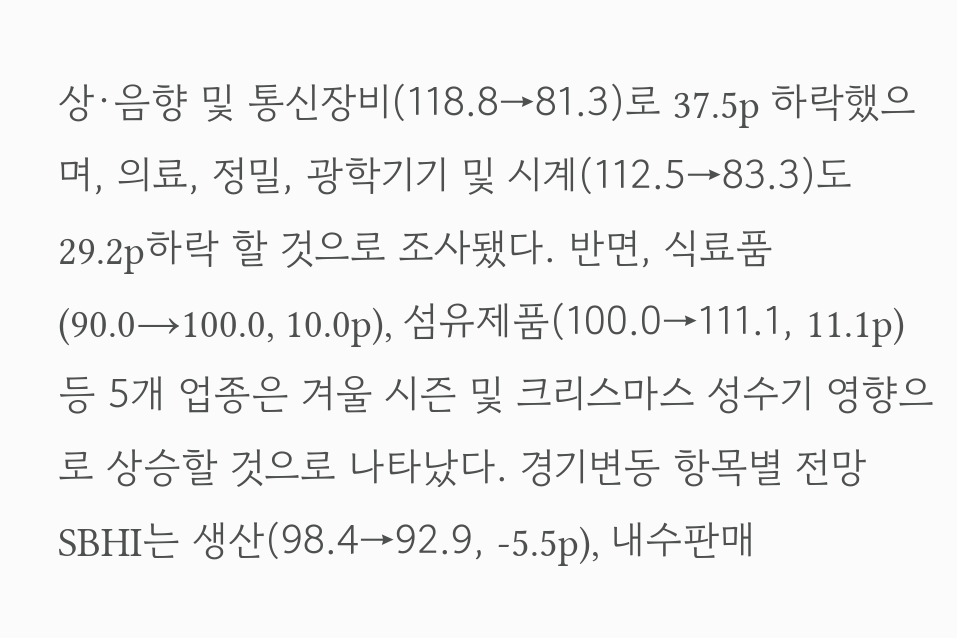상·음향 및 통신장비(118.8→81.3)로 37.5p 하락했으며, 의료, 정밀, 광학기기 및 시계(112.5→83.3)도 29.2p하락 할 것으로 조사됐다. 반면, 식료품(90.0→100.0, 10.0p), 섬유제품(100.0→111.1, 11.1p) 등 5개 업종은 겨울 시즌 및 크리스마스 성수기 영향으로 상승할 것으로 나타났다. 경기변동 항목별 전망 SBHI는 생산(98.4→92.9, -5.5p), 내수판매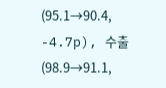(95.1→90.4, -4.7p), 수출(98.9→91.1,